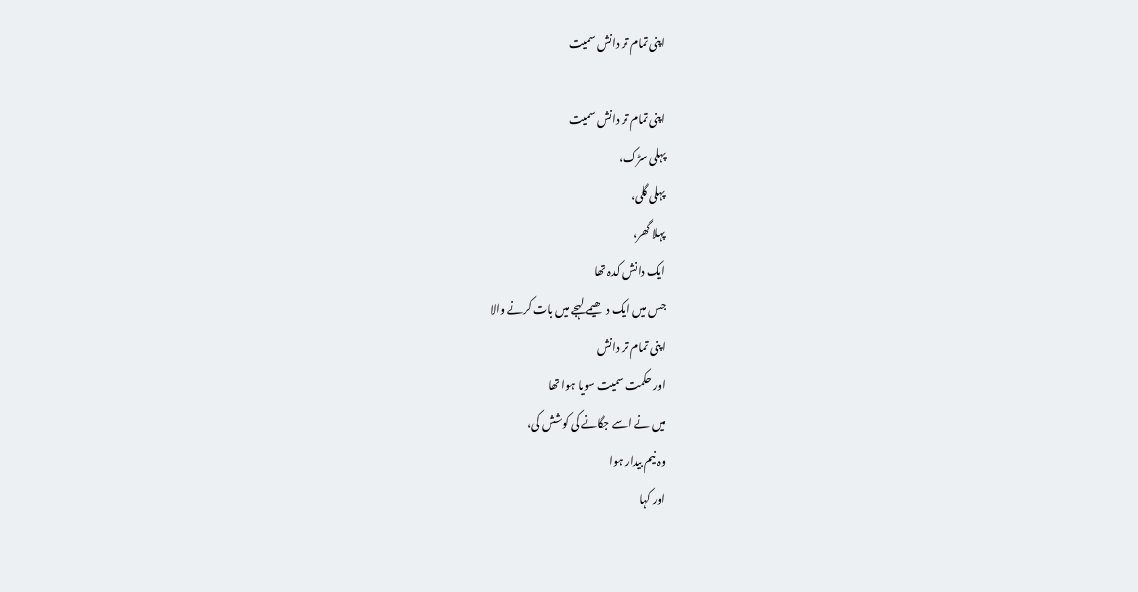اپنی تمام تر دانش سمیت

اپنی تمام تر دانش سمیت
پہلی سڑک،
پہلی گلی،
پہلا گھر،
ایک دانش کدہ تھا
جس میں ایک دھیمے لہجے میں بات کرنے والا
اپنی تمام تر دانش
اور حکمت سمیت سویا ہوا تھا
میں نے اسے جگانے کی کوشش کی،
وہ نیم بیدار ہوا
اور کہا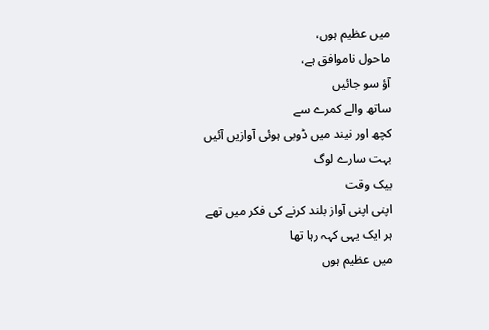میں عظیم ہوں،
ماحول ناموافق ہے،
آؤ سو جائیں
ساتھ والے کمرے سے
کچھ اور نیند میں ڈوبی ہوئی آوازیں آئیں
بہت سارے لوگ
بیک وقت
اپنی اپنی آواز بلند کرنے کی فکر میں تھے
ہر ایک یہی کہہ رہا تھا
میں عظیم ہوں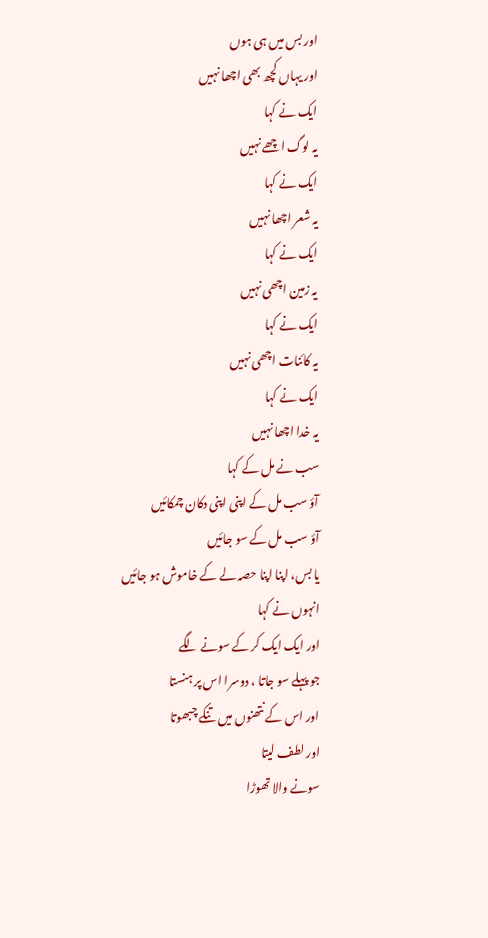اور بس میں ہی ہوں
اور یہاں کچھ بھی اچھا نہیں
ایک نے کہا
یہ لوگ اچھے نہیں
ایک نے کہا
یہ شعر اچھا نہیں
ایک نے کہا
یہ زمین اچھی نہیں
ایک نے کہا
یہ کائنات اچھی نہیں
ایک نے کہا
یہ خدا اچھا نہیں
سب نے مل کے کہا
آؤ سب مل کے اپنی اپنی دکان چمکائیں
آؤ سب مل کے سو جائیں
یا بس، اپنا اپنا حصہ لے کے خاموش ہو جائیں
انہوں نے کہا
اور ایک ایک کر کے سونے لگے
جو پہلے سو جاتا ، دوسرا اس پر ہنستا
اور اس کے نتھنوں میں تنکے چبھوتا
اور لطف لیتا
سونے والا تھوڑا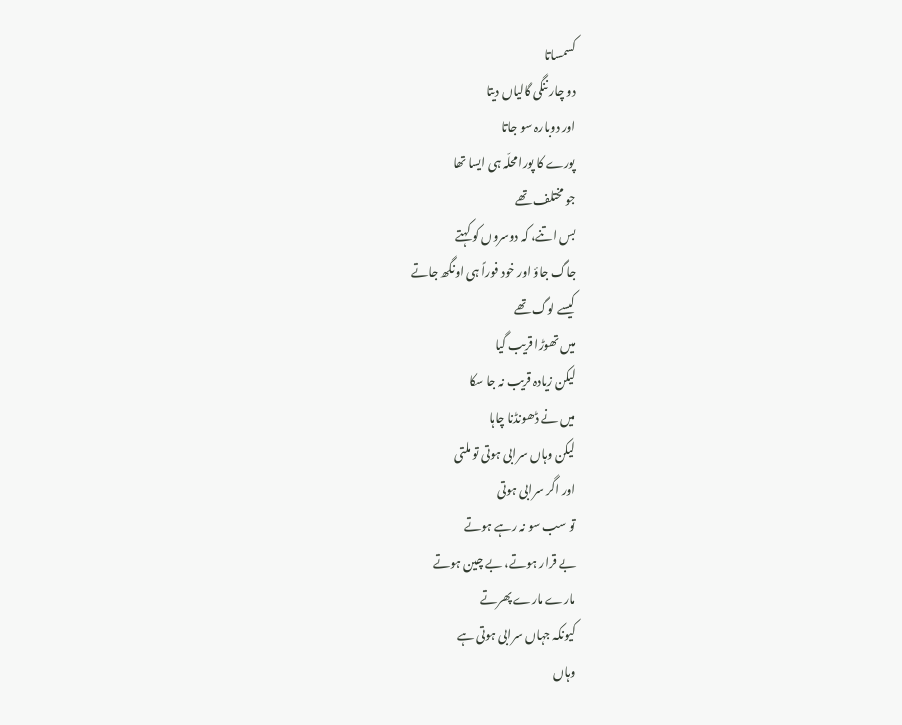کسمساتا
دو چار ننگی گالیاں دیتا
اور دوبارہ سو جاتا
پورے کا پورا محلّہ ہی ایسا تھا
جو مختلف تھے
بس اتنے، کہ دوسروں کو کہتے
جاگ جاؤ اور خود فوراً ہی اونگھ جاتے
کیسے لوگ تھے
میں تھوڑا قریب گیا
لیکن زیادہ قریب نہ جا سکا
میں نے ڈھونڈنا چاہا
لیکن وہاں سرابی ہوتی تو ملتی
اور اگر سرابی ہوتی
تو سب سو نہ رہے ہوتے
بے قرار ہوتے، بے چین ہوتے
مارے مارے پھرتے
کیونکہ جہاں سرابی ہوتی ہے
وہاں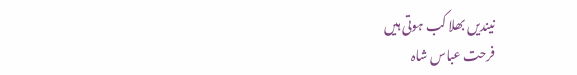نیندیں بھلا کب ہوتی ہیں
فرحت عباس شاہ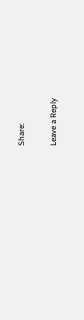Share:

Leave a Reply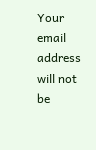Your email address will not be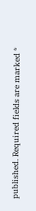published. Required fields are marked *